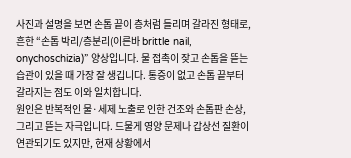사진과 설명을 보면 손톱 끝이 층처럼 들리며 갈라진 형태로, 흔한 “손톱 박리/층분리(이른바 brittle nail, onychoschizia)” 양상입니다. 물 접촉이 잦고 손톱을 뜯는 습관이 있을 때 가장 잘 생깁니다. 통증이 없고 손톱 끝부터 갈라지는 점도 이와 일치합니다.
원인은 반복적인 물·세제 노출로 인한 건조와 손톱판 손상, 그리고 뜯는 자극입니다. 드물게 영양 문제나 갑상선 질환이 연관되기도 있지만, 현재 상황에서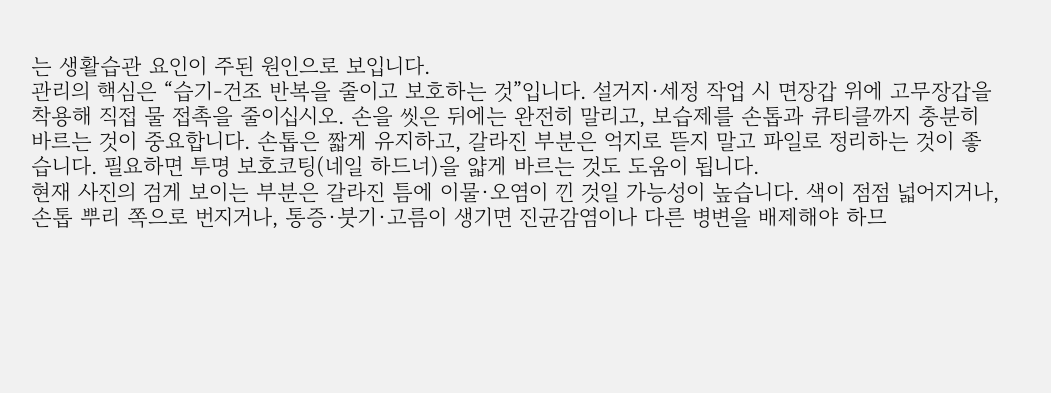는 생활습관 요인이 주된 원인으로 보입니다.
관리의 핵심은 “습기-건조 반복을 줄이고 보호하는 것”입니다. 설거지·세정 작업 시 면장갑 위에 고무장갑을 착용해 직접 물 접촉을 줄이십시오. 손을 씻은 뒤에는 완전히 말리고, 보습제를 손톱과 큐티클까지 충분히 바르는 것이 중요합니다. 손톱은 짧게 유지하고, 갈라진 부분은 억지로 뜯지 말고 파일로 정리하는 것이 좋습니다. 필요하면 투명 보호코팅(네일 하드너)을 얇게 바르는 것도 도움이 됩니다.
현재 사진의 검게 보이는 부분은 갈라진 틈에 이물·오염이 낀 것일 가능성이 높습니다. 색이 점점 넓어지거나, 손톱 뿌리 쪽으로 번지거나, 통증·붓기·고름이 생기면 진균감염이나 다른 병변을 배제해야 하므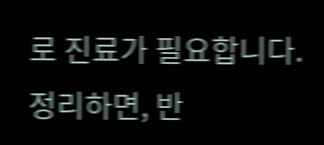로 진료가 필요합니다.
정리하면, 반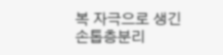복 자극으로 생긴 손톱층분리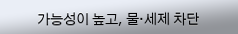가능성이 높고, 물·세제 차단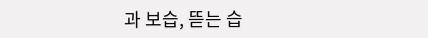과 보습, 뜯는 습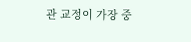관 교정이 가장 중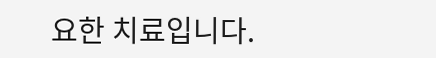요한 치료입니다.